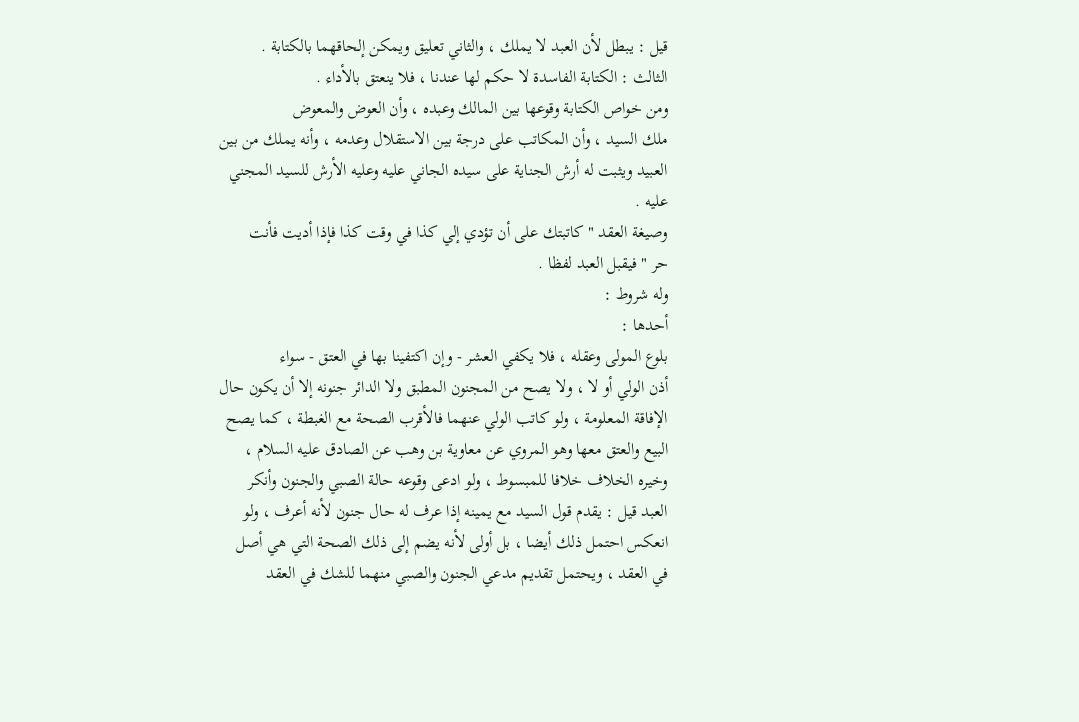قيل : يبطل لأن العبد لا يملك ، والثاني تعليق ويمكن إلحاقهما بالكتابة .
الثالث : الكتابة الفاسدة لا حكم لها عندنا ، فلا ينعتق بالأداء .
ومن خواص الكتابة وقوعها بين المالك وعبده ، وأن العوض والمعوض
ملك السيد ، وأن المكاتب على درجة بين الاستقلال وعدمه ، وأنه يملك من بين
العبيد ويثبت له أرش الجناية على سيده الجاني عليه وعليه الأرش للسيد المجني
عليه .
وصيغة العقد " كاتبتك على أن تؤدي إلي كذا في وقت كذا فإذا أديت فأنت
حر " فيقبل العبد لفظا .
وله شروط :
أحدها :
بلوع المولى وعقله ، فلا يكفي العشر - وإن اكتفينا بها في العتق - سواء
أذن الولي أو لا ، ولا يصح من المجنون المطبق ولا الدائر جنونه إلا أن يكون حال
الإفاقة المعلومة ، ولو كاتب الولي عنهما فالأقرب الصحة مع الغبطة ، كما يصح
البيع والعتق معها وهو المروي عن معاوية بن وهب عن الصادق عليه السلام ،
وخيره الخلاف خلافا للمبسوط ، ولو ادعى وقوعه حالة الصبي والجنون وأنكر
العبد قيل : يقدم قول السيد مع يمينه إذا عرف له حال جنون لأنه أعرف ، ولو
انعكس احتمل ذلك أيضا ، بل أولى لأنه يضم إلى ذلك الصحة التي هي أصل
في العقد ، ويحتمل تقديم مدعي الجنون والصبي منهما للشك في العقد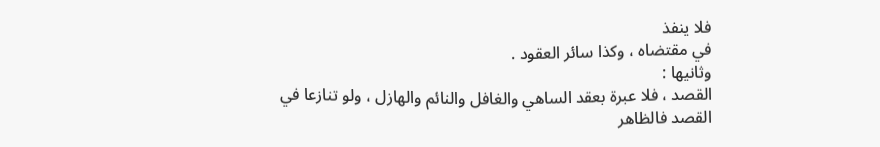فلا ينفذ
في مقتضاه ، وكذا سائر العقود .
وثانيها :
القصد ، فلا عبرة بعقد الساهي والغافل والنائم والهازل ، ولو تنازعا في
القصد فالظاهر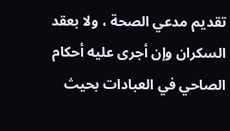تقديم مدعي الصحة ، ولا بعقد السكران وإن أجرى عليه أحكام
الصاحي في العبادات بحيث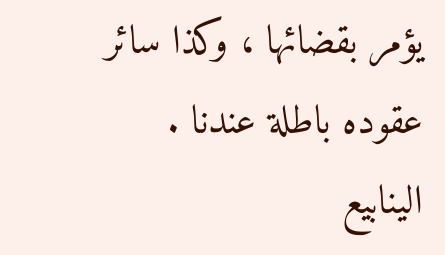يؤمر بقضائها ، وكذا سائر عقوده باطلة عندنا .
الينابيع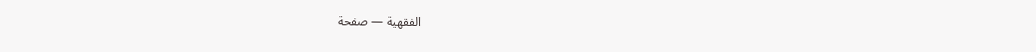الفقهية — صفحة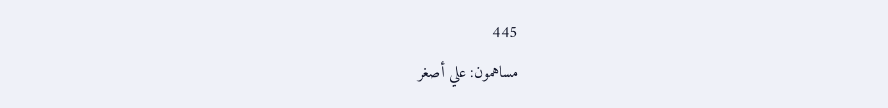445
مساهمون: علي أصغر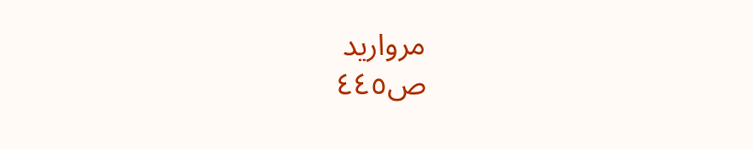مرواريد
ص٤٤٥